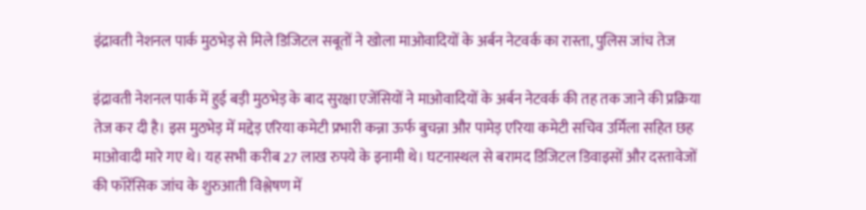इंद्रावती नेशनल पार्क मुठभेड़ से मिले डिजिटल सबूतों ने खोला माओवादियों के अर्बन नेटवर्क का रास्ता, पुलिस जांच तेज

इंद्रावती नेशनल पार्क में हुई बड़ी मुठभेड़ के बाद सुरक्षा एजेंसियों ने माओवादियों के अर्बन नेटवर्क की तह तक जाने की प्रक्रिया तेज कर दी है। इस मुठभेड़ में मद्देड़ एरिया कमेटी प्रभारी कन्ना ऊर्फ बुचन्ना और पामेड़ एरिया कमेटी सचिव उर्मिला सहित छह माओवादी मारे गए थे। यह सभी करीब 27 लाख रुपये के इनामी थे। घटनास्थल से बरामद डिजिटल डिवाइसों और दस्तावेजों की फॉरेंसिक जांच के शुरुआती विश्लेषण में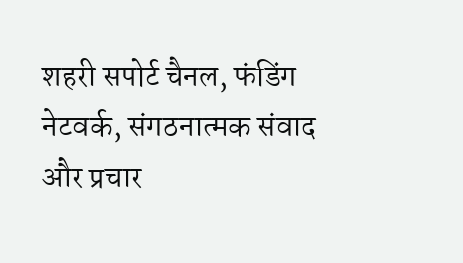शहरी सपोर्ट चैनल, फंडिंग नेटवर्क, संगठनात्मक संवाद और प्रचार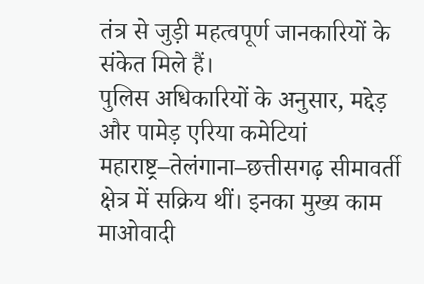तंत्र से जुड़ी महत्वपूर्ण जानकारियों के संकेत मिले हैं।
पुलिस अधिकारियों के अनुसार, मद्देड़ और पामेड़ एरिया कमेटियां महाराष्ट्र–तेलंगाना–छत्तीसगढ़ सीमावर्ती क्षेत्र में सक्रिय थीं। इनका मुख्य काम माओवादी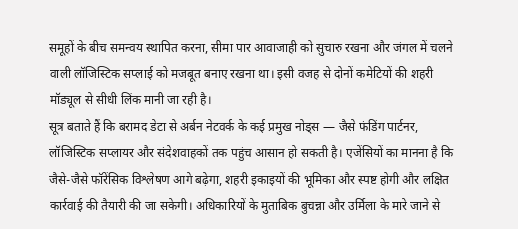समूहों के बीच समन्वय स्थापित करना, सीमा पार आवाजाही को सुचारु रखना और जंगल में चलने वाली लॉजिस्टिक सप्लाई को मजबूत बनाए रखना था। इसी वजह से दोनों कमेटियों की शहरी मॉड्यूल से सीधी लिंक मानी जा रही है।
सूत्र बताते हैं कि बरामद डेटा से अर्बन नेटवर्क के कई प्रमुख नोड्स — जैसे फंडिंग पार्टनर, लॉजिस्टिक सप्लायर और संदेशवाहकों तक पहुंच आसान हो सकती है। एजेंसियों का मानना है कि जैसे-जैसे फॉरेंसिक विश्लेषण आगे बढ़ेगा, शहरी इकाइयों की भूमिका और स्पष्ट होगी और लक्षित कार्रवाई की तैयारी की जा सकेगी। अधिकारियों के मुताबिक बुचन्ना और उर्मिला के मारे जाने से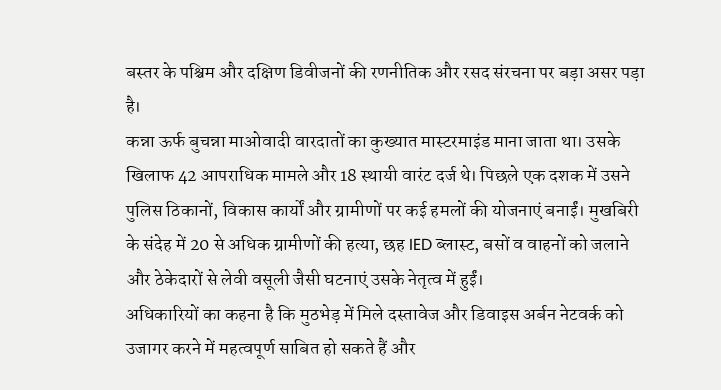बस्तर के पश्चिम और दक्षिण डिवीजनों की रणनीतिक और रसद संरचना पर बड़ा असर पड़ा है।
कन्ना ऊर्फ बुचन्ना माओवादी वारदातों का कुख्यात मास्टरमाइंड माना जाता था। उसके खिलाफ 42 आपराधिक मामले और 18 स्थायी वारंट दर्ज थे। पिछले एक दशक में उसने पुलिस ठिकानों, विकास कार्यों और ग्रामीणों पर कई हमलों की योजनाएं बनाईं। मुखबिरी के संदेह में 20 से अधिक ग्रामीणों की हत्या, छह IED ब्लास्ट, बसों व वाहनों को जलाने और ठेकेदारों से लेवी वसूली जैसी घटनाएं उसके नेतृत्व में हुईं।
अधिकारियों का कहना है कि मुठभेड़ में मिले दस्तावेज और डिवाइस अर्बन नेटवर्क को उजागर करने में महत्वपूर्ण साबित हो सकते हैं और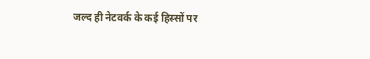जल्द ही नेटवर्क के कई हिस्सों पर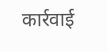कार्रवाई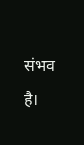संभव है।